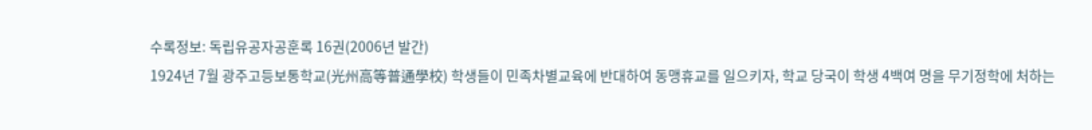수록정보: 독립유공자공훈록 16권(2006년 발간)
1924년 7월 광주고등보통학교(光州高等普通學校) 학생들이 민족차별교육에 반대하여 동맹휴교를 일으키자, 학교 당국이 학생 4백여 명을 무기정학에 처하는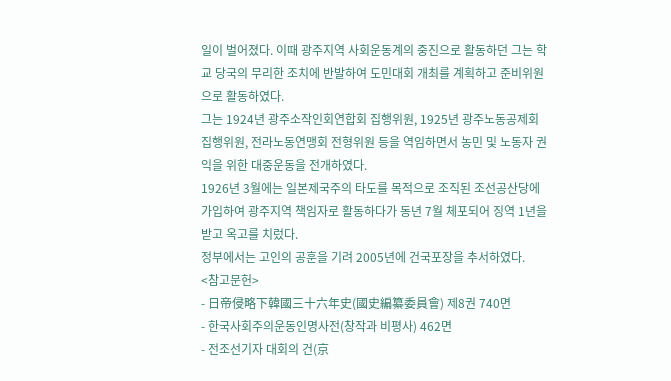일이 벌어졌다. 이때 광주지역 사회운동계의 중진으로 활동하던 그는 학교 당국의 무리한 조치에 반발하여 도민대회 개최를 계획하고 준비위원으로 활동하였다.
그는 1924년 광주소작인회연합회 집행위원, 1925년 광주노동공제회 집행위원, 전라노동연맹회 전형위원 등을 역임하면서 농민 및 노동자 권익을 위한 대중운동을 전개하였다.
1926년 3월에는 일본제국주의 타도를 목적으로 조직된 조선공산당에 가입하여 광주지역 책임자로 활동하다가 동년 7월 체포되어 징역 1년을 받고 옥고를 치렀다.
정부에서는 고인의 공훈을 기려 2005년에 건국포장을 추서하였다.
<참고문헌>
- 日帝侵略下韓國三十六年史(國史編纂委員會) 제8권 740면
- 한국사회주의운동인명사전(창작과 비평사) 462면
- 전조선기자 대회의 건(京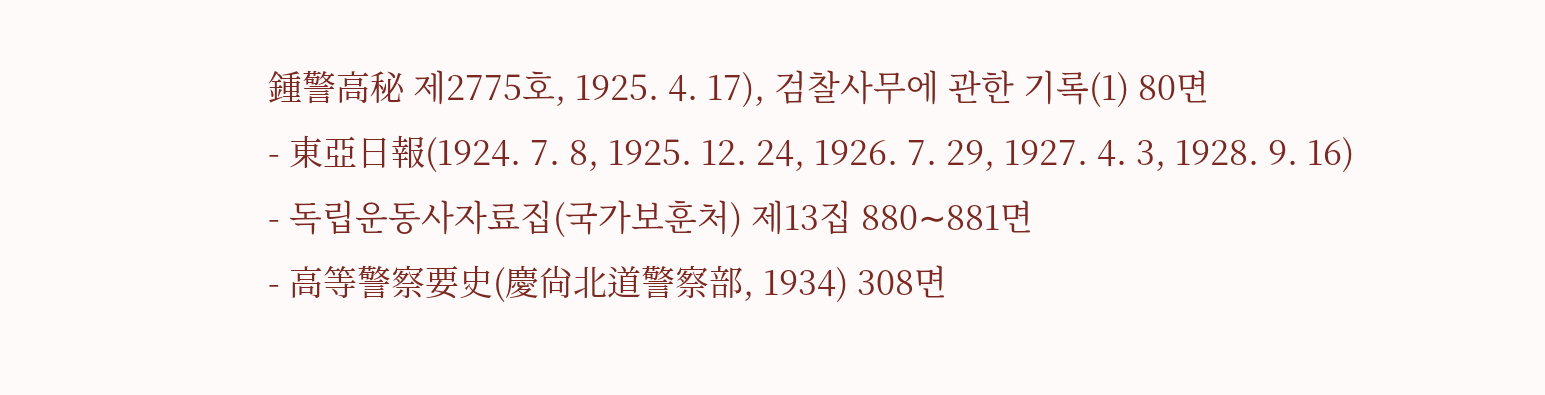鍾警高秘 제2775호, 1925. 4. 17), 검찰사무에 관한 기록(1) 80면
- 東亞日報(1924. 7. 8, 1925. 12. 24, 1926. 7. 29, 1927. 4. 3, 1928. 9. 16)
- 독립운동사자료집(국가보훈처) 제13집 880∼881면
- 高等警察要史(慶尙北道警察部, 1934) 308면